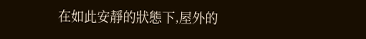在如此安靜的狀態下,屋外的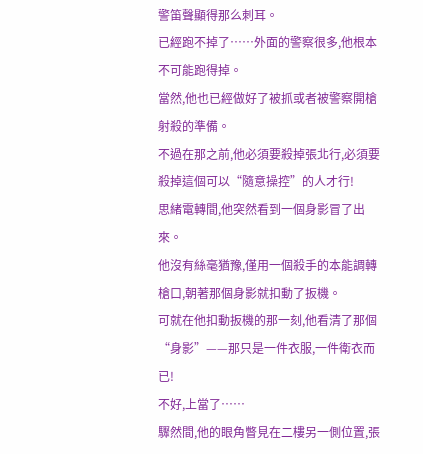警笛聲顯得那么刺耳。
已經跑不掉了……外面的警察很多,他根本不可能跑得掉。
當然,他也已經做好了被抓或者被警察開槍射殺的準備。
不過在那之前,他必須要殺掉張北行,必須要殺掉這個可以“隨意操控”的人才行!
思緒電轉間,他突然看到一個身影冒了出來。
他沒有絲毫猶豫,僅用一個殺手的本能調轉槍口,朝著那個身影就扣動了扳機。
可就在他扣動扳機的那一刻,他看清了那個“身影”——那只是一件衣服,一件衛衣而已!
不好,上當了……
驟然間,他的眼角瞥見在二樓另一側位置,張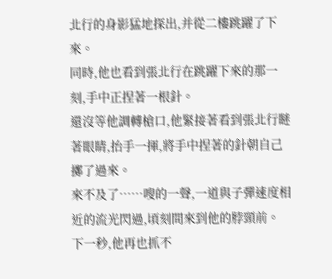北行的身影猛地探出,并從二樓跳躍了下來。
同時,他也看到張北行在跳躍下來的那一刻,手中正捏著一根針。
還沒等他調轉槍口,他緊接著看到張北行瞇著眼睛,抬手一揮,將手中捏著的針朝自己擲了過來。
來不及了……嗖的一聲,一道與子彈速度相近的流光閃過,頃刻間來到他的脖頸前。
下一秒,他再也抓不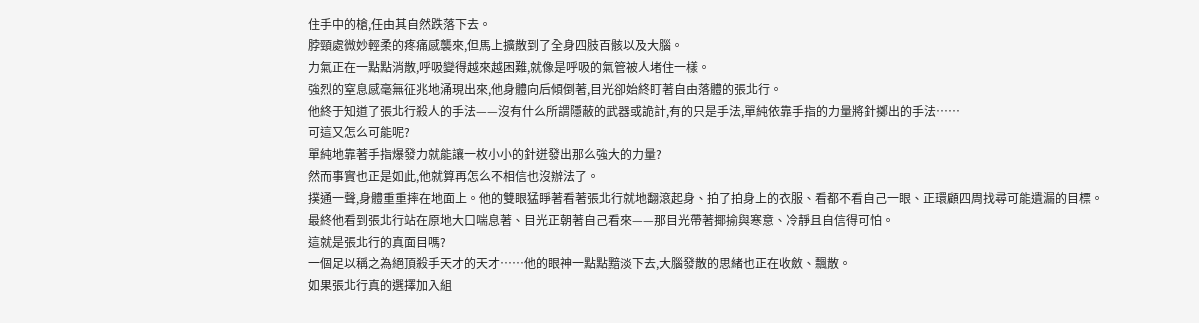住手中的槍,任由其自然跌落下去。
脖頸處微妙輕柔的疼痛感襲來,但馬上擴散到了全身四肢百骸以及大腦。
力氣正在一點點消散,呼吸變得越來越困難,就像是呼吸的氣管被人堵住一樣。
強烈的窒息感毫無征兆地涌現出來,他身體向后傾倒著,目光卻始終盯著自由落體的張北行。
他終于知道了張北行殺人的手法——沒有什么所謂隱蔽的武器或詭計,有的只是手法,單純依靠手指的力量將針擲出的手法……
可這又怎么可能呢?
單純地靠著手指爆發力就能讓一枚小小的針迸發出那么強大的力量?
然而事實也正是如此,他就算再怎么不相信也沒辦法了。
撲通一聲,身體重重摔在地面上。他的雙眼猛睜著看著張北行就地翻滾起身、拍了拍身上的衣服、看都不看自己一眼、正環顧四周找尋可能遺漏的目標。
最終他看到張北行站在原地大口喘息著、目光正朝著自己看來——那目光帶著揶揄與寒意、冷靜且自信得可怕。
這就是張北行的真面目嗎?
一個足以稱之為絕頂殺手天才的天才……他的眼神一點點黯淡下去,大腦發散的思緒也正在收斂、飄散。
如果張北行真的選擇加入組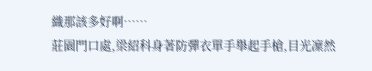織那該多好啊……
莊園門口處,梁紹科身著防彈衣單手舉起手槍,目光凜然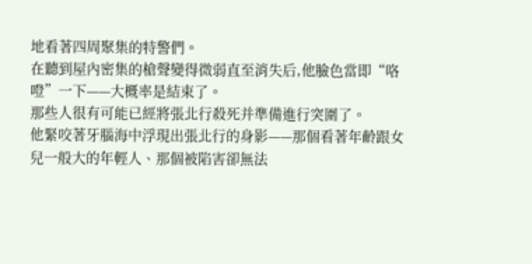地看著四周聚集的特警們。
在聽到屋內密集的槍聲變得微弱直至消失后,他臉色當即“咯噔”一下——大概率是結束了。
那些人很有可能已經將張北行殺死并準備進行突圍了。
他緊咬著牙腦海中浮現出張北行的身影——那個看著年齡跟女兒一般大的年輕人、那個被陷害卻無法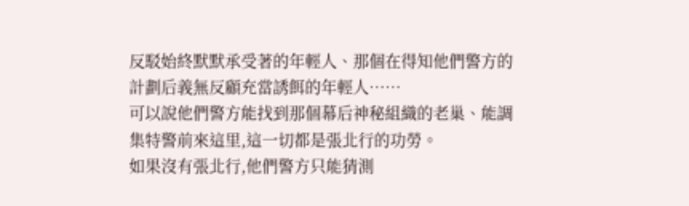反駁始終默默承受著的年輕人、那個在得知他們警方的計劃后義無反顧充當誘餌的年輕人……
可以說他們警方能找到那個幕后神秘組織的老巢、能調集特警前來這里,這一切都是張北行的功勞。
如果沒有張北行,他們警方只能猜測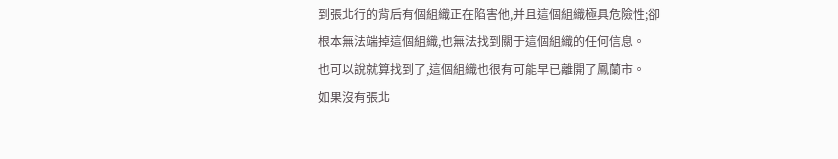到張北行的背后有個組織正在陷害他,并且這個組織極具危險性;卻根本無法端掉這個組織,也無法找到關于這個組織的任何信息。
也可以說就算找到了,這個組織也很有可能早已離開了鳳蘭市。
如果沒有張北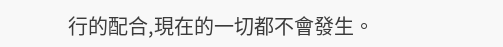行的配合,現在的一切都不會發生。